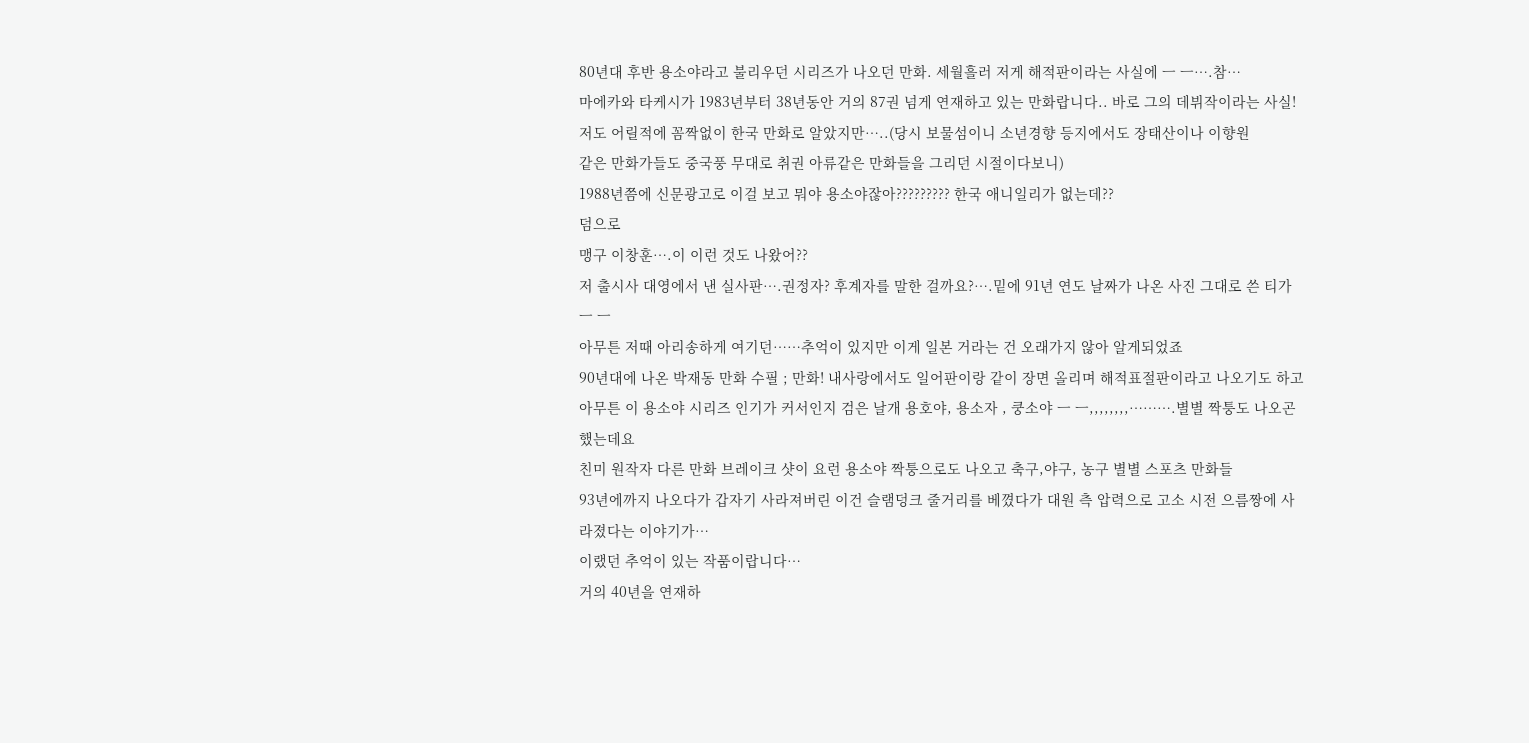80년대 후반 용소야라고 불리우던 시리즈가 나오던 만화. 세월흘러 저게 해적판이라는 사실에 ㅡ ㅡ….참…
마에카와 타케시가 1983년부터 38년동안 거의 87권 넘게 연재하고 있는 만화랍니다.. 바로 그의 데뷔작이라는 사실!
저도 어릴적에 꼼짝없이 한국 만화로 알았지만…..(당시 보물섬이니 소년경향 등지에서도 장태산이나 이향원
같은 만화가들도 중국풍 무대로 취권 아류같은 만화들을 그리던 시절이다보니)
1988년쯤에 신문광고로 이걸 보고 뭐야 용소야잖아????????? 한국 애니일리가 없는데??
덤으로
맹구 이창훈….이 이런 것도 나왔어??
저 출시사 대영에서 낸 실사판….권정자? 후계자를 말한 걸까요?….밑에 91년 연도 날짜가 나온 사진 그대로 쓴 티가 ㅡ ㅡ
아무튼 저때 아리송하게 여기던……추억이 있지만 이게 일본 거라는 건 오래가지 않아 알게되었죠
90년대에 나온 박재동 만화 수필 ; 만화! 내사랑에서도 일어판이랑 같이 장면 올리며 해적표절판이라고 나오기도 하고
아무튼 이 용소야 시리즈 인기가 커서인지 검은 날개 용호야, 용소자 , 쿵소야 ㅡ ㅡ,,,,,,,,……….별별 짝퉁도 나오곤 했는데요
친미 원작자 다른 만화 브레이크 샷이 요런 용소야 짝퉁으로도 나오고 축구,야구, 농구 별별 스포츠 만화들
93년에까지 나오다가 갑자기 사라져버린 이건 슬램덩크 줄거리를 베꼈다가 대원 측 압력으로 고소 시전 으름짱에 사라졌다는 이야기가…
이랬던 추억이 있는 작품이랍니다…
거의 40년을 연재하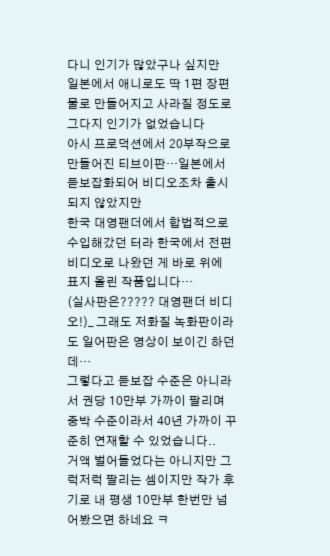다니 인기가 많았구나 싶지만
일본에서 애니로도 딱 1편 장편물로 만들어지고 사라질 정도로 그다지 인기가 없었습니다
아시 프로덕션에서 20부작으로 만들어진 티브이판…일본에서 듣보잡화되어 비디오조차 출시되지 않았지만
한국 대영팬더에서 합법적으로 수입해갔던 터라 한국에서 전편 비디오로 나왔던 게 바로 위에 표지 올린 작품입니다…
(실사판은????? 대영팬더 비디오!)_ 그래도 저화질 녹화판이라도 일어판은 영상이 보이긴 하던데…
그렇다고 듣보잡 수준은 아니라서 권당 10만부 가까이 팔리며 중박 수준이라서 40년 가까이 꾸준히 연재할 수 있었습니다..
거액 벌어들었다는 아니지만 그럭저럭 팔리는 셈이지만 작가 후기로 내 평생 10만부 한번만 넘어봤으면 하네요 ㅋ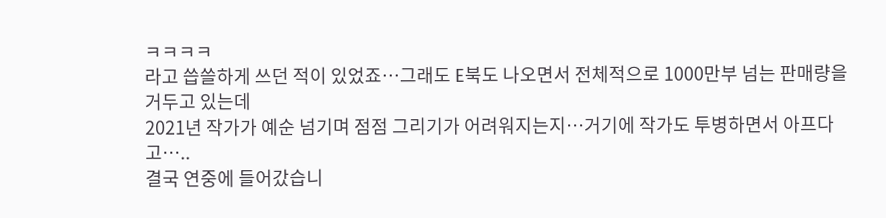ㅋㅋㅋㅋ
라고 씁쓸하게 쓰던 적이 있었죠…그래도 E북도 나오면서 전체적으로 1000만부 넘는 판매량을 거두고 있는데
2021년 작가가 예순 넘기며 점점 그리기가 어려워지는지…거기에 작가도 투병하면서 아프다고…..
결국 연중에 들어갔습니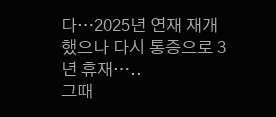다…2025년 연재 재개했으나 다시 통증으로 3년 휴재…..
그때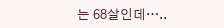는 68살인데…..